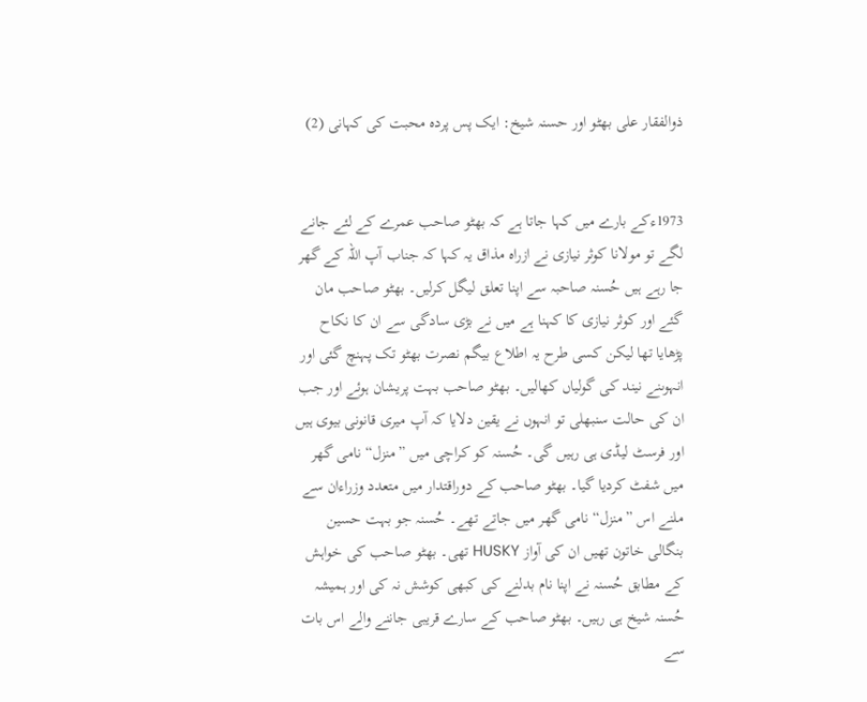ذوالفقار علی بھٹو اور حسنہ شیخ: ایک پس پردہ محبت کی کہانی (2)


1973ءکے بارے میں کہا جاتا ہے کہ بھٹو صاحب عمرے کے لئے جانے لگے تو مولانا کوثر نیازی نے ازراہ مذاق یہ کہا کہ جناب آپ اللہ کے گھر جا رہے ہیں حُسنہ صاحبہ سے اپنا تعلق لیگل کرلیں۔ بھٹو صاحب مان گئے اور کوثر نیازی کا کہنا ہے میں نے بڑی سادگی سے ان کا نکاح پڑھایا تھا لیکن کسی طرح یہ اطلاع بیگم نصرت بھٹو تک پہنچ گئی اور انہوںنے نیند کی گولیاں کھالیں۔ بھٹو صاحب بہت پریشان ہوئے اور جب ان کی حالت سنبھلی تو انہوں نے یقین دلایا کہ آپ میری قانونی بیوی ہیں اور فرسٹ لیڈی ہی رہیں گی۔ حُسنہ کو کراچی میں ”منزل“ نامی گھر میں شفٹ کردیا گیا۔ بھٹو صاحب کے دوراقتدار میں متعدد وزراءان سے ملنے اس ”منزل“ نامی گھر میں جاتے تھے۔ حُسنہ جو بہت حسین بنگالی خاتون تھیں ان کی آواز HUSKY تھی۔ بھٹو صاحب کی خواہش کے مطابق حُسنہ نے اپنا نام بدلنے کی کبھی کوشش نہ کی اور ہمیشہ حُسنہ شیخ ہی رہیں۔ بھٹو صاحب کے سارے قریبی جاننے والے اس بات سے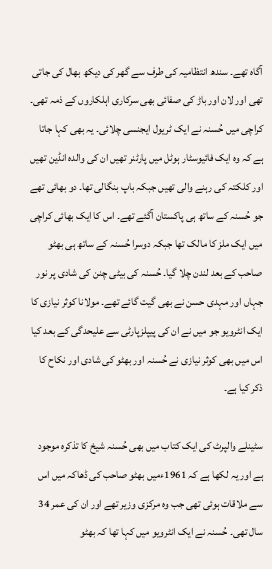آگاہ تھے۔ سندھ انتظامیہ کی طرف سے گھر کی دیکھ بھال کی جاتی تھی اور لان اور باڑ کی صفائی بھی سرکاری اہلکاروں کے ذمہ تھی۔ کراچی میں حُسنہ نے ایک ٹریول ایجنسی چلائی۔ یہ بھی کہا جاتا ہے کہ وہ ایک فائیوسٹار ہوٹل میں پارٹنر تھیں ان کی والدہ انڈین تھیں اور کلکتہ کی رہنے والی تھیں جبکہ باپ بنگالی تھا۔ دو بھائی تھے جو حُسنہ کے ساتھ ہی پاکستان آگئے تھے۔ اس کا ایک بھائی کراچی میں ایک ملز کا مالک تھا جبکہ دوسرا حُسنہ کے ساتھ ہی بھٹو صاحب کے بعد لندن چلا گیا۔ حُسنہ کی بیٹی چنن کی شادی پر نور جہاں اور مہدی حسن نے بھی گیت گائے تھے۔ مولانا کوثر نیازی کا ایک انٹرویو جو میں نے ان کی پیپلزپارٹی سے علیحدگی کے بعد کیا اس میں بھی کوثر نیازی نے حُسنہ اور بھٹو کی شادی اور نکاح کا ذکر کیا ہے۔

سٹینلے والپرٹ کی ایک کتاب میں بھی حُسنہ شیخ کا تذکرہ موجود ہے اور یہ لکھا ہے کہ 1961ءمیں بھٹو صاحب کی ڈھاکہ میں اس سے ملاقات ہوئی تھی جب وہ مرکزی وزیر تھے اور ان کی عمر 34 سال تھی۔ حُسنہ نے ایک انٹرویو میں کہا تھا کہ بھٹو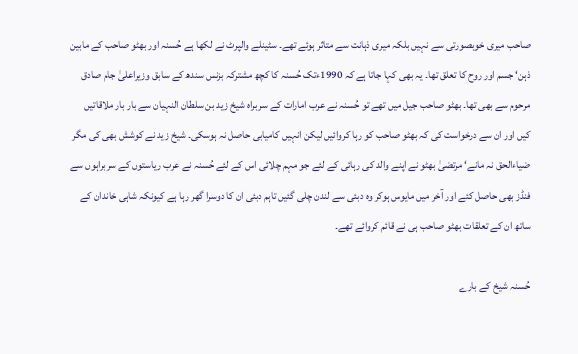صاحب میری خوبصورتی سے نہیں بلکہ میری ذہانت سے متاثر ہوئے تھے۔ سٹینلے والپرٹ نے لکھا ہے حُسنہ اور بھٹو صاحب کے مابین ذہن‘ جسم اور روح کا تعلق تھا۔ یہ بھی کہا جاتا ہے کہ 1990ءتک حُسنہ کا کچھ مشترکہ بزنس سندھ کے سابق وزیراعلیٰ جام صادق مرحوم سے بھی تھا۔ بھٹو صاحب جیل میں تھے تو حُسنہ نے عرب امارات کے سربراہ شیخ زید بن سلطان النہیان سے بار بار ملاقاتیں کیں اور ان سے درخواست کی کہ بھٹو صاحب کو رہا کروائیں لیکن انہیں کامیابی حاصل نہ ہوسکی۔ شیخ زید نے کوشش بھی کی مگر ضیاءالحق نہ مانے‘ مرتضیٰ بھٹو نے اپنے والد کی رہائی کے لئے جو مہم چلائی اس کے لئے حُسنہ نے عرب ریاستوں کے سربراہوں سے فنڈز بھی حاصل کئے اور آخر میں مایوس ہوکر وہ دبئی سے لندن چلی گئیں تاہم دبئی ان کا دوسرا گھر رہا ہے کیونکہ شاہی خاندان کے ساتھ ان کے تعلقات بھٹو صاحب ہی نے قائم کروائے تھے۔

حُسنہ شیخ کے بارے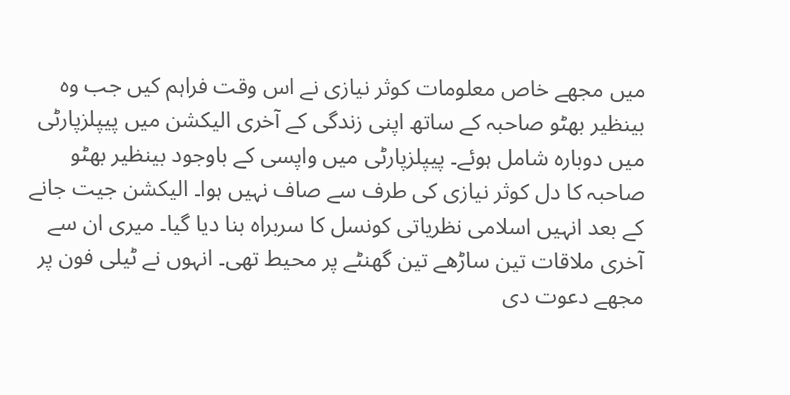میں مجھے خاص معلومات کوثر نیازی نے اس وقت فراہم کیں جب وہ بینظیر بھٹو صاحبہ کے ساتھ اپنی زندگی کے آخری الیکشن میں پیپلزپارٹی میں دوبارہ شامل ہوئے۔ پیپلزپارٹی میں واپسی کے باوجود بینظیر بھٹو صاحبہ کا دل کوثر نیازی کی طرف سے صاف نہیں ہوا۔ الیکشن جیت جانے کے بعد انہیں اسلامی نظریاتی کونسل کا سربراہ بنا دیا گیا۔ میری ان سے آخری ملاقات تین ساڑھے تین گھنٹے پر محیط تھی۔ انہوں نے ٹیلی فون پر مجھے دعوت دی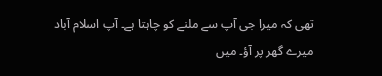تھی کہ میرا جی آپ سے ملنے کو چاہتا ہے۔ آپ اسلام آباد میرے گھر پر آؤ۔ میں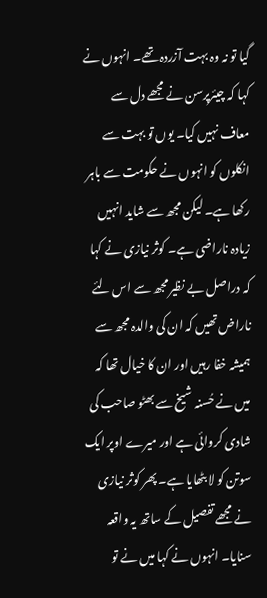گیا تو نہ وہ بہت آزردہ تھے۔ انہوں نے کہا کہ چیئرپرسن نے مجھے دل سے معاف نہیں کیا۔ یوں تو بہت سے انکلوں کو انہوں نے حکومت سے باہر رکھا ہے۔ لیکن مجھ سے شاید انہیں زیادہ ناراضی ہے۔ کوثر نیازی نے کہا کہ دراصل بے نظیر مجھ سے اس لئے ناراض تھیں کہ ان کی والدہ مجھ سے ہمیشہ خفا رہیں اور ان کا خیال تھا کہ میں نے حُسنہ شیخ سے بھٹو صاحب کی شادی کروائی ہے اور میرے اوپر ایک سوتن کو لا بٹھایا ہے۔ پھر کوثر نیازی نے مجھے تفصیل کے ساتھ یہ واقعہ سنایا۔ انہوں نے کہا میں نے تو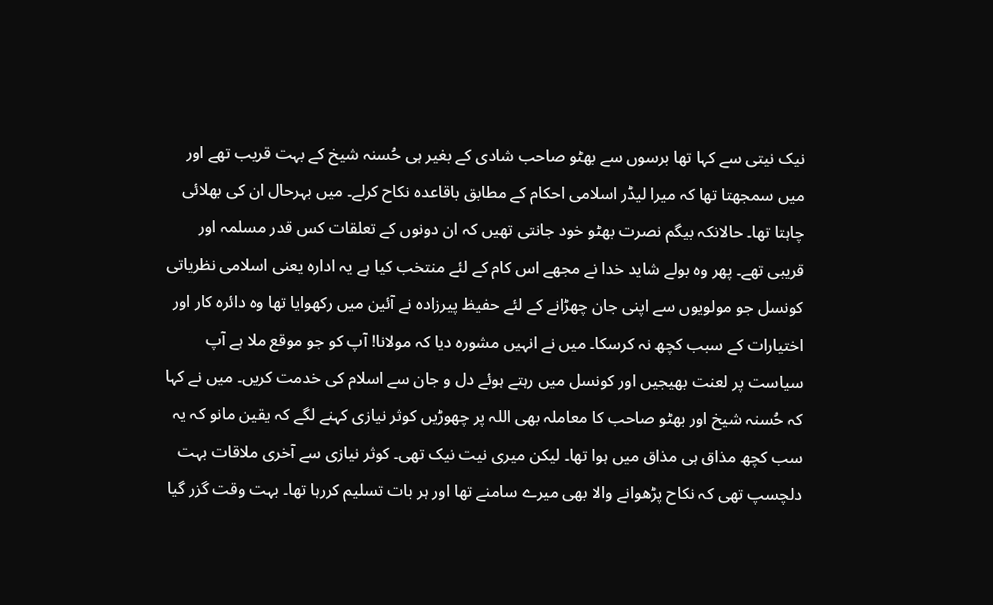نیک نیتی سے کہا تھا برسوں سے بھٹو صاحب شادی کے بغیر ہی حُسنہ شیخ کے بہت قریب تھے اور میں سمجھتا تھا کہ میرا لیڈر اسلامی احکام کے مطابق باقاعدہ نکاح کرلے۔ میں بہرحال ان کی بھلائی چاہتا تھا۔ حالانکہ بیگم نصرت بھٹو خود جانتی تھیں کہ ان دونوں کے تعلقات کس قدر مسلمہ اور قریبی تھے۔ پھر وہ بولے شاید خدا نے مجھے اس کام کے لئے منتخب کیا ہے یہ ادارہ یعنی اسلامی نظریاتی کونسل جو مولویوں سے اپنی جان چھڑانے کے لئے حفیظ پیرزادہ نے آئین میں رکھوایا تھا وہ دائرہ کار اور اختیارات کے سبب کچھ نہ کرسکا۔ میں نے انہیں مشورہ دیا کہ مولانا! آپ کو جو موقع ملا ہے آپ سیاست پر لعنت بھیجیں اور کونسل میں رہتے ہوئے دل و جان سے اسلام کی خدمت کریں۔ میں نے کہا کہ حُسنہ شیخ اور بھٹو صاحب کا معاملہ بھی اللہ پر چھوڑیں کوثر نیازی کہنے لگے کہ یقین مانو کہ یہ سب کچھ مذاق ہی مذاق میں ہوا تھا۔ لیکن میری نیت نیک تھی۔ کوثر نیازی سے آخری ملاقات بہت دلچسپ تھی کہ نکاح پڑھوانے والا بھی میرے سامنے تھا اور ہر بات تسلیم کررہا تھا۔ بہت وقت گزر گیا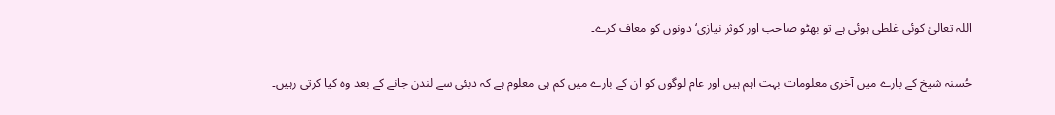اللہ تعالیٰ کوئی غلطی ہوئی ہے تو بھٹو صاحب اور کوثر نیازی‘ دونوں کو معاف کرے۔

حُسنہ شیخ کے بارے میں آخری معلومات بہت اہم ہیں اور عام لوگوں کو ان کے بارے میں کم ہی معلوم ہے کہ دبئی سے لندن جانے کے بعد وہ کیا کرتی رہیں۔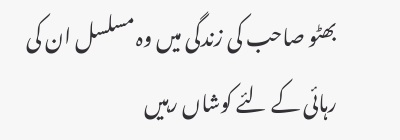بھٹو صاحب کی زندگی میں وہ مسلسل ان کی رہائی کے لئے کوشاں رہیں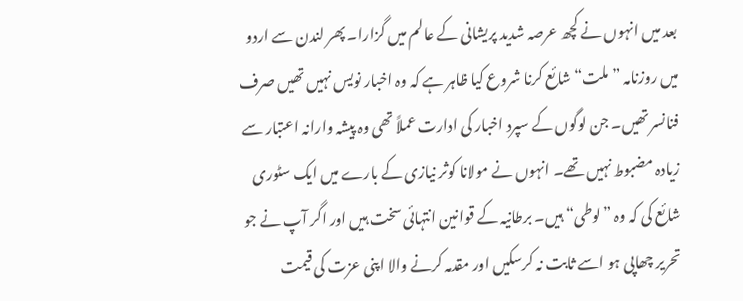بعد میں انہوں نے کچھ عرصہ شدید پریشانی کے عالم میں گزارا۔ پھر لندن سے اردو میں روزنامہ ”ملت“ شائع کرنا شروع کیا ظاہر ہے کہ وہ اخبار نویس نہیں تھیں صرف فنانسر تھیں۔ جن لوگوں کے سپرد اخبار کی ادارت عملاً تھی وہ پیشہ وارانہ اعتبار سے زیادہ مضبوط نہیں تھے۔ انہوں نے مولانا کوثر نیازی کے بارے میں ایک سٹوری شائع کی کہ وہ ”لوطی“ ہیں۔ برطانیہ کے قوانین انتہائی سخت ہیں اور اگر آپ نے جو تحریر چھاپی ہو اسے ثابت نہ کرسکیں اور مقدمہ کرنے والا اپنی عزت کی قیمت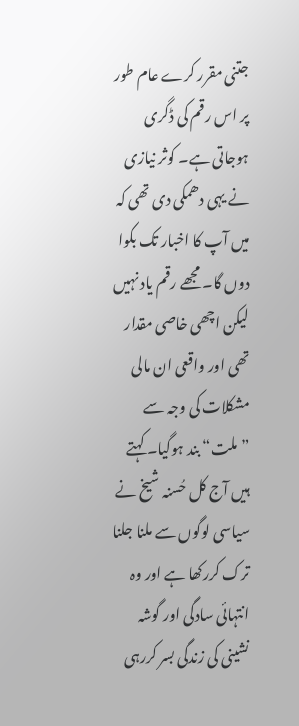جتنی مقرر کرے عام طور پر اس رقم کی ڈگری ہوجاتی ہے۔ کوثر نیازی نے یہی دھمکی دی تھی کہ میں آپ کا اخبار تک بکوا دوں گا۔ مجھے رقم یاد نہیں لیکن اچھی خاصی مقدار تھی اور واقعی ان مالی مشکلات کی وجہ سے ”ملت“ بند ہوگیا۔ کہتے ہیں آج کل حُسنہ شیخ نے سیاسی لوگوں سے ملنا جلنا ترک کررکھا ہے اور وہ انتہائی سادگی اور گوشہ نشینی کی زندگی بسر کررہی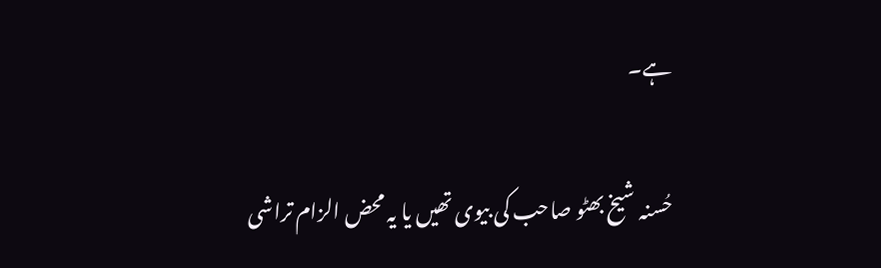ہے۔

حُسنہ شیخ بھٹو صاحب کی بیوی تھیں یا یہ محض الزام تراشی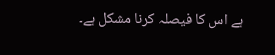ہے اس کا فیصلہ کرنا مشکل ہے۔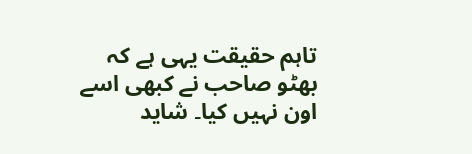تاہم حقیقت یہی ہے کہ بھٹو صاحب نے کبھی اسے اون نہیں کیا۔ شاید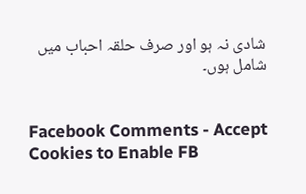شادی نہ ہو اور صرف حلقہ احباب میں شامل ہوں۔


Facebook Comments - Accept Cookies to Enable FB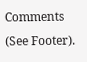Comments (See Footer).